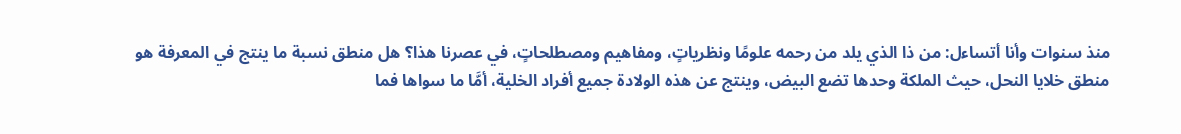منذ سنوات وأنا أتساءل: من ذا الذي يلد من رحمه علومًا ونظرياتٍ، ومفاهيم ومصطلحاتٍ، في عصرنا هذا؟ هل منطق نسبة ما ينتج في المعرفة هو منطق خلايا النحل، حيث الملكة وحدها تضع البيض، وينتج عن هذه الولادة جميع أفراد الخلية، أمَّا ما سواها فما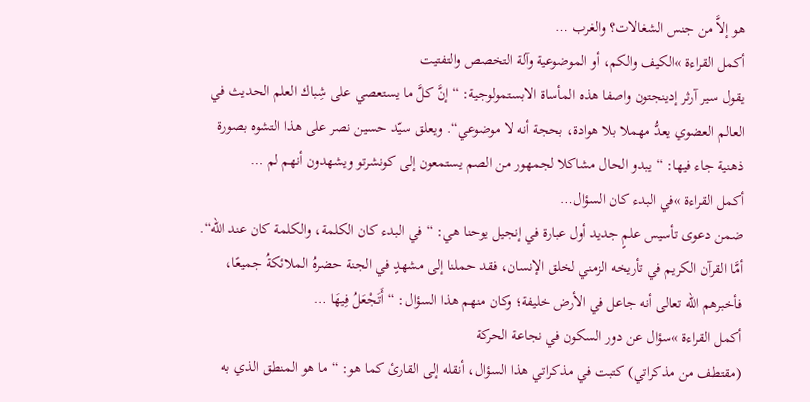هو إلاَّ من جنس الشغالات؟ والغرب …
أكمل القراءة »الكيف والكم، أو الموضوعية وآلة التخصص والتفتيت
يقول سير آرثر إدينجتون واصفا هذه المأساة الابستمولوجية: “إنَّ كلَّ ما يستعصي على شِباك العلم الحديث في العالم العضوي يعدُّ مهملا بلا هوادة، بحجة أنه لا موضوعي“. ويعلق سيّد حسين نصر على هذا التشوه بصورة ذهنية جاء فيها: “يبدو الحال مشاكلا لجمهور من الصم يستمعون إلى كونشرتو ويشهدون أنهم لم …
أكمل القراءة »في البدء كان السؤال…
ضمن دعوى تأسيس علمٍ جديد أول عبارة في إنجيل يوحنا هي: “في البدء كان الكلمة، والكلمة كان عند الله“. أمَّا القرآن الكريم في تأريخه الزمني لخلق الإنسان، فقد حملنا إلى مشهدٍ في الجنة حضرهُ الملائكةُ جميعًا، فأخبرهم الله تعالى أنه جاعل في الأرض خليفة؛ وكان منهم هذا السؤال: “أَتَجْعَلُ فِيهَا …
أكمل القراءة »سؤال عن دور السكون في نجاعة الحركة
(مقتطف من مذكراتي) كتبت في مذكراتي هذا السؤال، أنقله إلى القارئ كما هو: “ما هو المنطق الذي به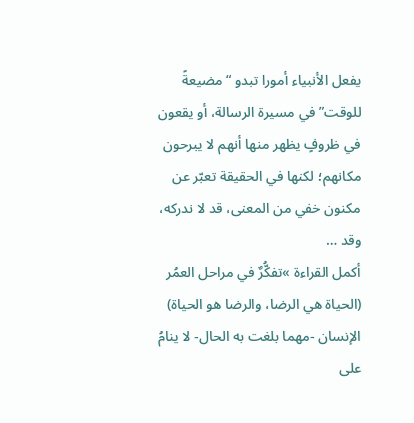يفعل الأنبياء أمورا تبدو “مضيعةً للوقت” في مسيرة الرسالة، أو يقعون في ظروفٍ يظهر منها أنهم لا يبرحون مكانهم؛ لكنها في الحقيقة تعبّر عن مكنون خفي من المعنى، قد لا ندركه، وقد …
أكمل القراءة »تفكُّرٌ في مراحل العمُر
(الحياة هي الرضا، والرضا هو الحياة) الإنسان -مهما بلغت به الحال- لا ينامُ على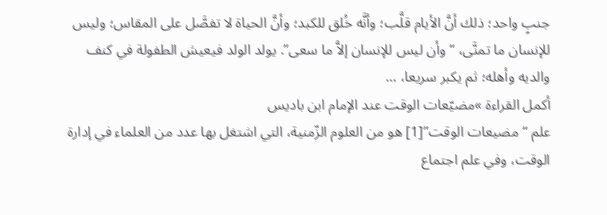جنبٍ واحد؛ ذلك أنَّ الأيام قلَّب؛ وأنَّه خُلق للكبد؛ وأنَّ الحياة لا تفصَّل على المقاس؛ وليس للإنسان ما تمنَّى، “وأن ليس للإنسان إلاَّ ما سعى”. يولد الولد فيعيش الطفولة في كنف والديه وأهله؛ ثم يكبر سريعا، …
أكمل القراءة »مضيّعات الوقت عند الإمام ابن باديس
علم “مضيعات الوقت”[1] هو من العلوم الزّمنية، التي اشتغل بها عدد من العلماء في إدارة الوقت، وفي علم اجتماع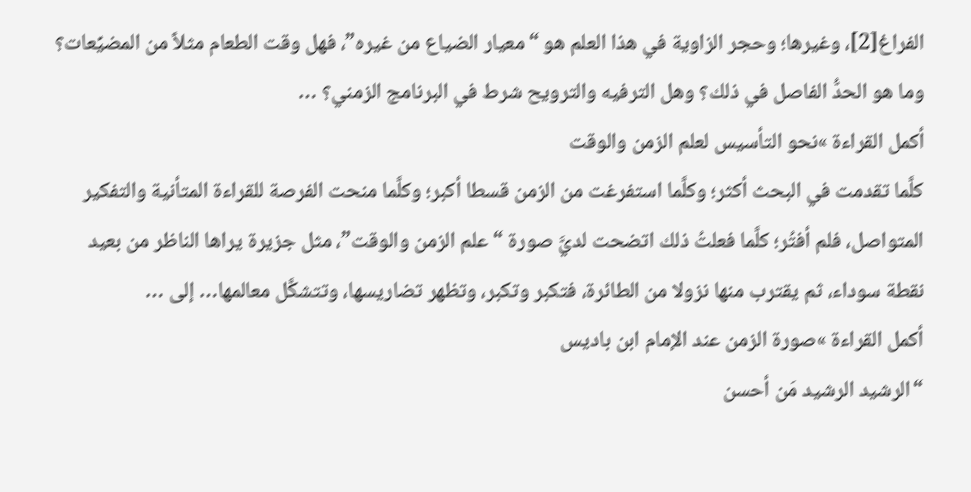الفراغ[2]، وغيرها؛ وحجر الزاوية في هذا العلم هو “معيار الضياع من غيره”، فهل وقت الطعام مثلاً من المضيِّعات؟ وما هو الحدُّ الفاصل في ذلك؟ وهل الترفيه والترويح شرط في البرنامج الزمني؟ …
أكمل القراءة »نحو التأسيس لعلم الزمن والوقت
كلَّما تقدمت في البحث أكثر؛ وكلَّما استفرغت من الزمن قسطا أكبر؛ وكلَّما منحت الفرصة للقراءة المتأنية والتفكير المتواصل، فلم أفتُر؛ كلَّما فعلتُ ذلك اتضحت لديَّ صورة “علم الزمن والوقت”، مثل جزيرة يراها الناظر من بعيد نقطة سوداء، ثم يقترب منها نزولا من الطائرة، فتكبر وتكبر، وتظهر تضاريسها، وتتشكَّل معالمها… إلى …
أكمل القراءة »صورة الزمن عند الإمام ابن باديس
“الرشيد الرشيد مَن أحسن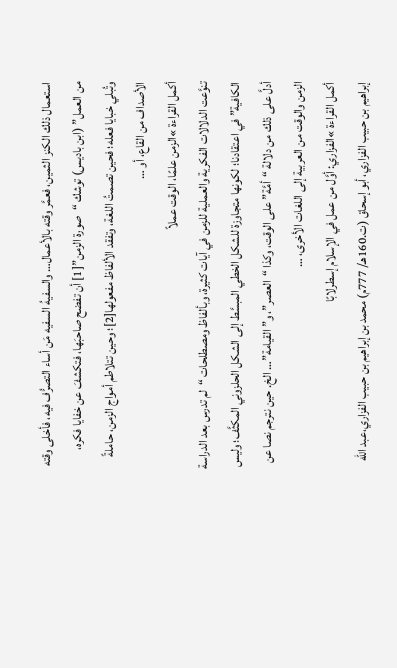استعمال ذلك الكنز الثمين، فعمَّر وقته بالأعمال… والسفيهُ السفيه مَن أساء التصرُّف فيه، فأخلى وقته من العمل” (ابن باديس) توشك “صورة الزمن”[1] أن تفضح صاحبَها، فتكشفَ عن خفايا فكره، وتُبلي خبايا فعله؛ فحين تصمتُ اللغة، وتفقد الألفاظ مفعولها[2]؛ وحين تتلاطم أمواج الزمن، حاملةً الأصداف من القاع، أو …
أكمل القراءة »الزمن علمًا، الوقت عملاً
تنوَّعت الدلالات الفكرية والعملية للزمن في آيات كثيرة، وبألفاظ ومصطلحات “لم تدرس بعد الدراسة الكافية” في اعتقادنا؛ لكونها متجاوزة للشكل الخطي المبسَّط إلى الشكل الحلزوني المكثَّف؛ وليس أدلَّ على ذلك من دلالة “أمَّة” على الوقت، وكذا “العصر”، و”القيامة”… الخ. حين نترجم نصا عن الزمن والوقت من العربية إلى اللغات الأخرى، …
أكمل القراءة »الفزاري: أوَّل من عمل في الإسلام إسطرلابًا
إبراهيم بن حبيب الفزاري، أبو إسحاق (ت.160هـ/ 777م) محمد بن إبراهيم بن حبيب الفزاري،عبد الله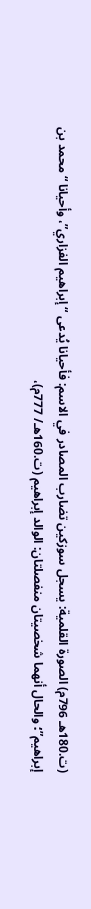(ت.180هـ 796م) الصورة القلمية: يسجل سوزكين تضارب المصادر في الاسم: فأحيانا يُدعى “إبراهيم الفزاري”، وأحيانا “محمد بن إبراهيم”؛ والحال أنهما شخصيتان منفصلتان: الوالد إبراهيم (ت.160هـ/ 777م)،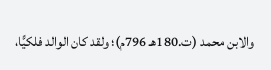والابن محمد (ت.180هـ 796م)؛ ولقد كان الوالد فلكيًّا،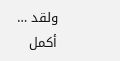ولقد …
أكمل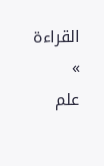القراءة »
علم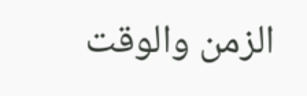الزمن والوقت